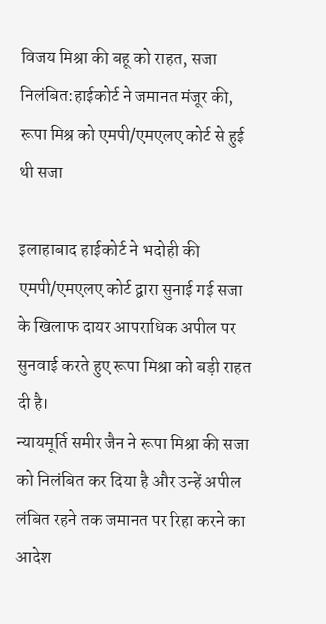विजय मिश्रा की बहू को राहत, सजा निलंबित:हाईकोर्ट ने जमानत मंजूर की, रूपा मिश्र को एमपी/एमएलए कोर्ट से हुई थी सजा

इलाहाबाद हाईकोर्ट ने भदोही की एमपी/एमएलए कोर्ट द्वारा सुनाई गई सजा के खिलाफ दायर आपराधिक अपील पर सुनवाई करते हुए रूपा मिश्रा को बड़ी राहत दी है।
न्यायमूर्ति समीर जैन ने रूपा मिश्रा की सजा को निलंबित कर दिया है और उन्हें अपील लंबित रहने तक जमानत पर रिहा करने का आदेश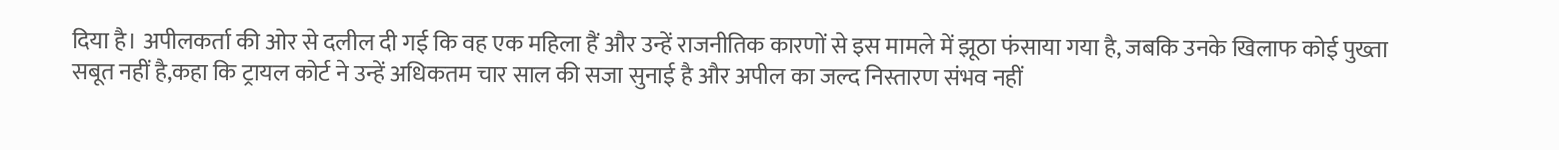दिया है। अपीलकर्ता की ओर से दलील दी गई कि वह एक महिला हैं और उन्हें राजनीतिक कारणों से इस मामले में झूठा फंसाया गया है, जबकि उनके खिलाफ कोई पुख्ता सबूत नहीं है,कहा कि ट्रायल कोर्ट ने उन्हें अधिकतम चार साल की सजा सुनाई है और अपील का जल्द निस्तारण संभव नहीं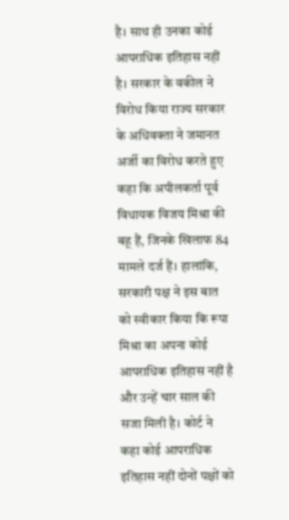है। साथ ही उनका कोई आपराधिक इतिहास नहीं है। सरकार के वकील ने विरोध किया राज्य सरकार के अधिवक्ता ने जमानत अर्जी का विरोध करते हुए कहा कि अपीलकर्ता पूर्व विधायक विजय मिश्रा की बहू हैं, जिनके खिलाफ 84 मामले दर्ज हैं। हालांकि, सरकारी पक्ष ने इस बात को स्वीकार किया कि रूपा मिश्रा का अपना कोई आपराधिक इतिहास नहीं है और उन्हें चार साल की सजा मिली है। कोर्ट ने कहा कोई आपराधिक इतिहास नहीं दोनों पक्षों को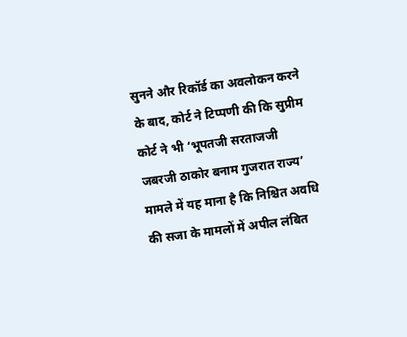सुनने और रिकॉर्ड का अवलोकन करने के बाद, कोर्ट ने टिप्पणी की कि सुप्रीम कोर्ट ने भी ‘भूपतजी सरताजजी जबरजी ठाकोर बनाम गुजरात राज्य’ मामले में यह माना है कि निश्चित अवधि की सजा के मामलों में अपील लंबित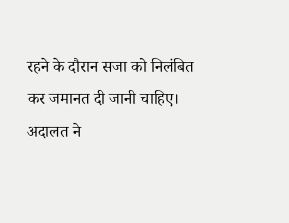रहने के दौरान सजा को निलंबित कर जमानत दी जानी चाहिए। अदालत ने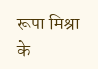रूपा मिश्रा के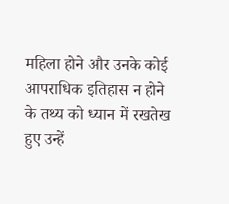महिला होने और उनके कोई आपराधिक इतिहास न होने के तथ्य को ध्यान में रखतेख हुए उन्हें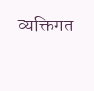व्यक्तिगत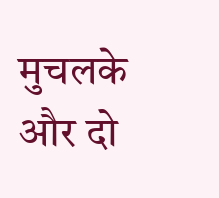मुचलके और दो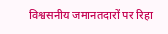विश्वसनीय जमानतदारों पर रिहा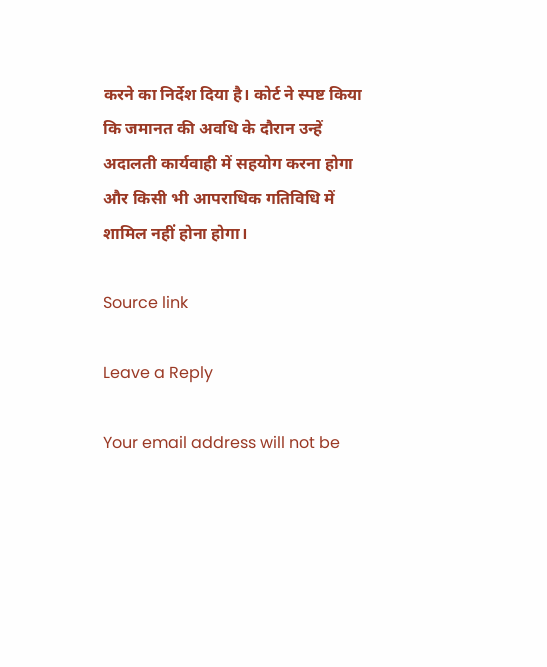करने का निर्देश दिया है। कोर्ट ने स्पष्ट किया कि जमानत की अवधि के दौरान उन्हें अदालती कार्यवाही में सहयोग करना होगा और किसी भी आपराधिक गतिविधि में शामिल नहीं होना होगा।

Source link

Leave a Reply

Your email address will not be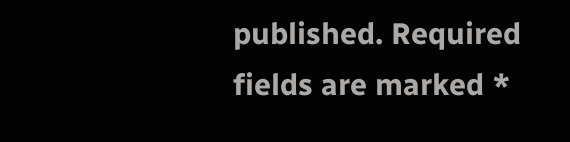published. Required fields are marked *